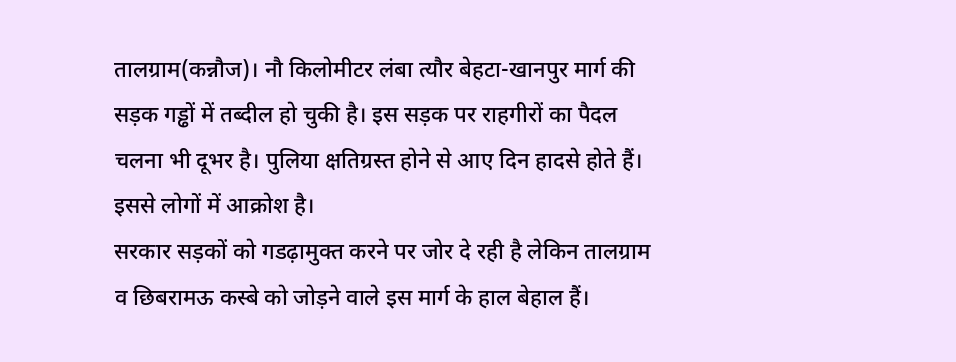तालग्राम(कन्नौज)। नौ किलोमीटर लंबा त्यौर बेहटा-खानपुर मार्ग की सड़क गड्ढों में तब्दील हो चुकी है। इस सड़क पर राहगीरों का पैदल चलना भी दूभर है। पुलिया क्षतिग्रस्त होने से आए दिन हादसे होते हैं। इससे लोगों में आक्रोश है।
सरकार सड़कों को गडढ़ामुक्त करने पर जोर दे रही है लेकिन तालग्राम व छिबरामऊ कस्बे को जोड़ने वाले इस मार्ग के हाल बेहाल हैं।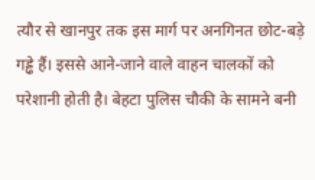त्यौर से खानपुर तक इस मार्ग पर अनगिनत छोट-बड़े गड्ढे हैं। इससे आने-जाने वाले वाहन चालकों को परेशानी होती है। बेहटा पुलिस चौकी के सामने बनी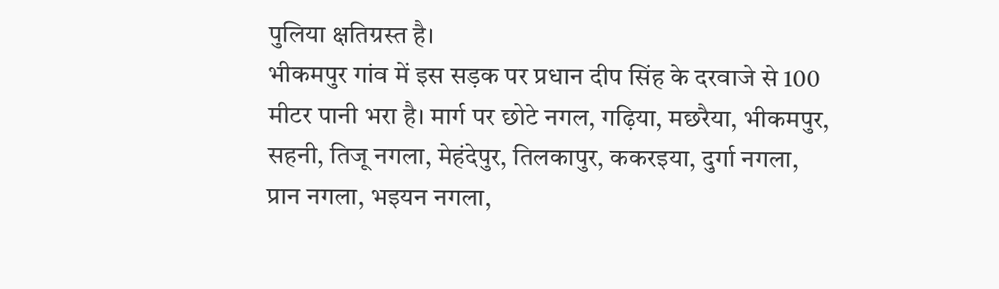पुलिया क्षतिग्रस्त है।
भीकमपुर गांव में इस सड़क पर प्रधान दीप सिंह के दरवाजे से 100 मीटर पानी भरा है। मार्ग पर छोटे नगल, गढ़िया, मछरैया, भीकमपुर, सहनी, तिजू नगला, मेहंदेपुर, तिलकापुर, ककरइया, दुर्गा नगला, प्रान नगला, भइयन नगला,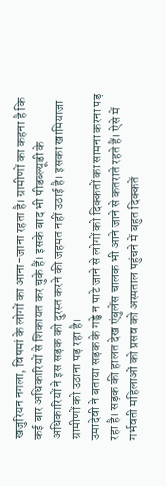खजुरियन नगला, विषमां के लोगों का आना-जाना रहता है। ग्रामीणों का कहना है कि कई बार अधिकारियों से शिकायत कर चुके हैं। इसके बाद भी पीडब्ल्यूडी के अधिकारियों ने इस सड़क को दुरस्त करने की जहमत नहीं उठाई है। इसका खामियाजा ग्रामीणों को उठाना पड़ रहा है।
उमादेवी ने बताया सड़क के गड्ढे न पाटे जाने से लोगों को दिक्कतों का सामना करना पड़ रहा है। सड़क की हालत देख एंबुलेंस चालक भी आने जाने से कतराते रहते हैं। ऐसे में गर्भवती महिलाओं को प्रसव को अस्पताल पहुंचने में बहुत दिक्कतें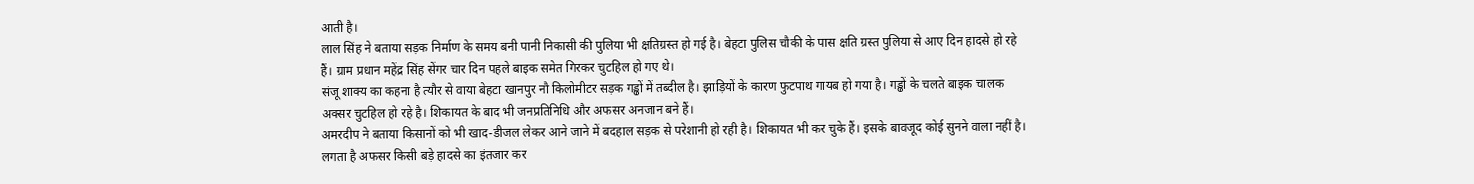आती है।
लाल सिंह ने बताया सड़क निर्माण के समय बनी पानी निकासी की पुलिया भी क्षतिग्रस्त हो गई है। बेहटा पुलिस चौकी के पास क्षति ग्रस्त पुलिया से आए दिन हादसे हो रहे हैं। ग्राम प्रधान महेंद्र सिंह सेंगर चार दिन पहले बाइक समेत गिरकर चुटहिल हो गए थे।
संजू शाक्य का कहना है त्यौर से वाया बेहटा खानपुर नौ किलोमीटर सड़क गड्ढों में तब्दील है। झाड़ियों के कारण फुटपाथ गायब हो गया है। गड्ढों के चलते बाइक चालक अक्सर चुटहिल हो रहे है। शिकायत के बाद भी जनप्रतिनिधि और अफसर अनजान बने हैं।
अमरदीप ने बताया किसानों को भी खाद-डीजल लेकर आने जाने में बदहाल सड़क से परेशानी हो रही है। शिकायत भी कर चुके हैं। इसके बावजूद कोई सुनने वाला नहीं है। लगता है अफसर किसी बड़े हादसे का इंतजार कर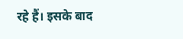रहे हैं। इसके बाद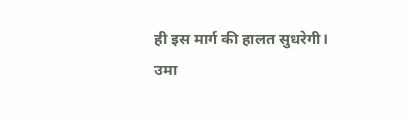ही इस मार्ग की हालत सुधरेगी।
उमा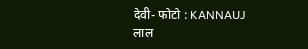देवी- फोटो : KANNAUJ
लाल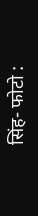सिंह- फोटो :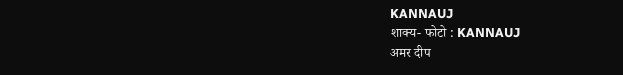KANNAUJ
शाक्य- फोटो : KANNAUJ
अमर दीप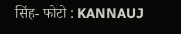सिंह- फोटो : KANNAUJ